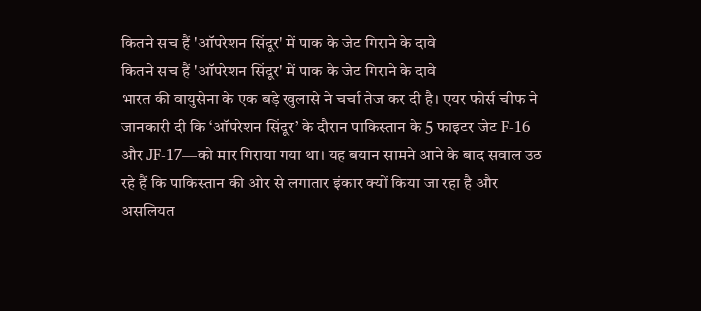कितने सच हैं 'ऑपरेशन सिंदूर' में पाक के जेट गिराने के दावे
कितने सच हैं 'ऑपरेशन सिंदूर' में पाक के जेट गिराने के दावे
भारत की वायुसेना के एक बड़े खुलासे ने चर्चा तेज कर दी है। एयर फोर्स चीफ ने जानकारी दी कि ‘ऑपरेशन सिंदूर’ के दौरान पाकिस्तान के 5 फाइटर जेट F-16 और JF-17—को मार गिराया गया था। यह बयान सामने आने के बाद सवाल उठ रहे हैं कि पाकिस्तान की ओर से लगातार इंकार क्यों किया जा रहा है और असलियत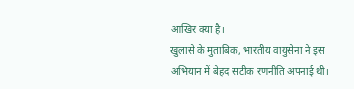आखिर क्या है।
खुलासे के मुताबिक, भारतीय वायुसेना ने इस अभियान में बेहद सटीक रणनीति अपनाई थी।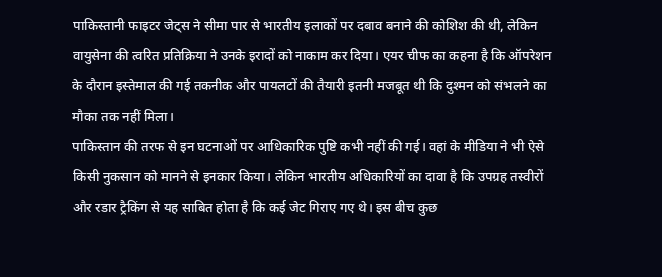पाकिस्तानी फाइटर जेट्स ने सीमा पार से भारतीय इलाकों पर दबाव बनाने की कोशिश की थी, लेकिन वायुसेना की त्वरित प्रतिक्रिया ने उनके इरादों को नाकाम कर दिया। एयर चीफ का कहना है कि ऑपरेशन के दौरान इस्तेमाल की गई तकनीक और पायलटों की तैयारी इतनी मजबूत थी कि दुश्मन को संभलने का मौका तक नहीं मिला।
पाकिस्तान की तरफ से इन घटनाओं पर आधिकारिक पुष्टि कभी नहीं की गई। वहां के मीडिया ने भी ऐसे किसी नुकसान को मानने से इनकार किया। लेकिन भारतीय अधिकारियों का दावा है कि उपग्रह तस्वीरों और रडार ट्रैकिंग से यह साबित होता है कि कई जेट गिराए गए थे। इस बीच कुछ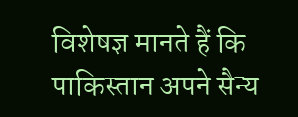विशेषज्ञ मानते हैं कि पाकिस्तान अपने सैन्य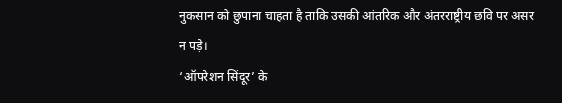नुकसान को छुपाना चाहता है ताकि उसकी आंतरिक और अंतरराष्ट्रीय छवि पर असर न पड़े।
‘ऑपरेशन सिंदूर’ के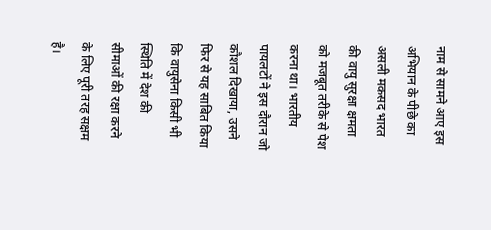नाम से सामने आए इस अभियान के पीछे का असली मकसद भारत की वायु सुरक्षा क्षमता को मजबूत तरीके से पेश करना था। भारतीय पायलटों ने इस दौरान जो कौशल दिखाया, उसने फिर से यह साबित किया कि वायुसेना किसी भी स्थिति में देश की सीमाओं की रक्षा करने के लिए पूरी तरह सक्षम है।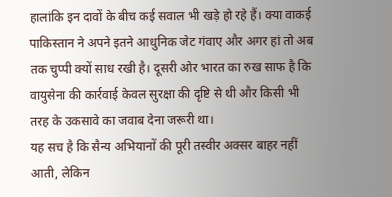हालांकि इन दावों के बीच कई सवाल भी खड़े हो रहे हैं। क्या वाकई पाकिस्तान ने अपने इतने आधुनिक जेट गंवाए और अगर हां तो अब तक चुप्पी क्यों साध रखी है। दूसरी ओर भारत का रुख साफ है कि वायुसेना की कार्रवाई केवल सुरक्षा की दृष्टि से थी और किसी भी तरह के उकसावे का जवाब देना जरूरी था।
यह सच है कि सैन्य अभियानों की पूरी तस्वीर अक्सर बाहर नहीं आती, लेकिन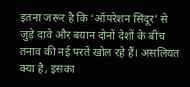इतना जरूर है कि ‘ऑपरेशन सिंदूर’ से जुड़े दावे और बयान दोनों देशों के बीच तनाव की नई परतें खोल रहे हैं। असलियत क्या है, इसका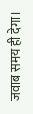जवाब समय ही देगा।